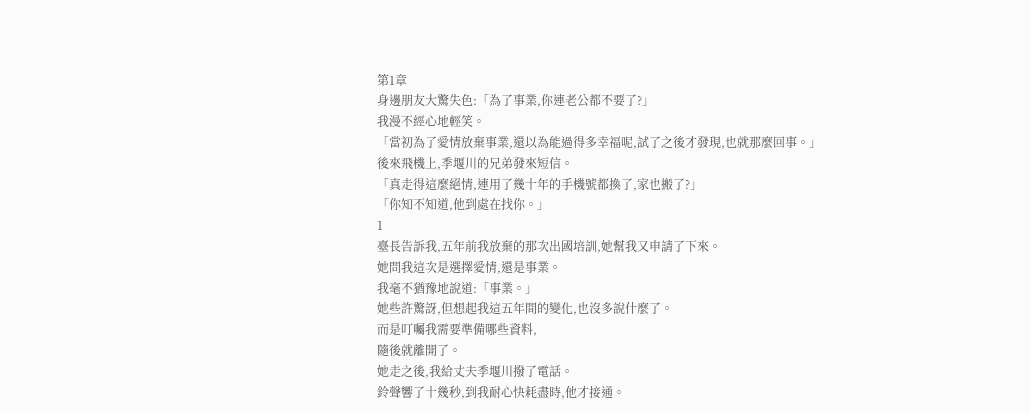第1章
身邊朋友大驚失色:「為了事業,你連老公都不要了?」
我漫不經心地輕笑。
「當初為了愛情放棄事業,還以為能過得多幸福呢,試了之後才發現,也就那麼回事。」
後來飛機上,季堰川的兄弟發來短信。
「真走得這麼絕情,連用了幾十年的手機號都換了,家也搬了?」
「你知不知道,他到處在找你。」
1
臺長告訴我,五年前我放棄的那次出國培訓,她幫我又申請了下來。
她問我這次是選擇愛情,還是事業。
我毫不猶豫地說道:「事業。」
她些許驚訝,但想起我這五年間的變化,也沒多說什麼了。
而是叮囑我需要準備哪些資料,
隨後就離開了。
她走之後,我給丈夫季堰川撥了電話。
鈴聲響了十幾秒,到我耐心快耗盡時,他才接通。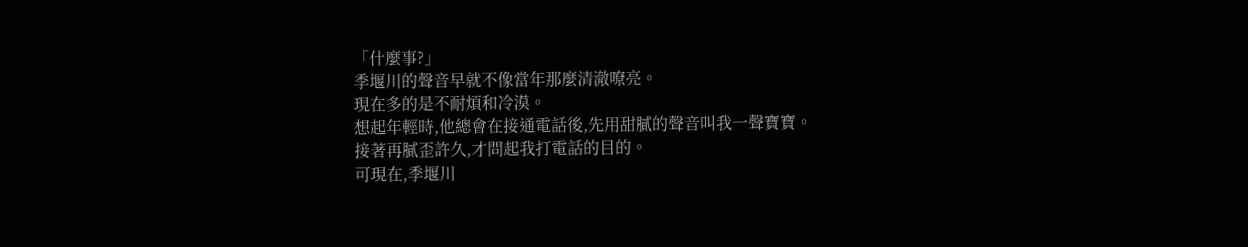「什麼事?」
季堰川的聲音早就不像當年那麼清澈嘹亮。
現在多的是不耐煩和冷漠。
想起年輕時,他總會在接通電話後,先用甜膩的聲音叫我一聲寶寶。
接著再膩歪許久,才問起我打電話的目的。
可現在,季堰川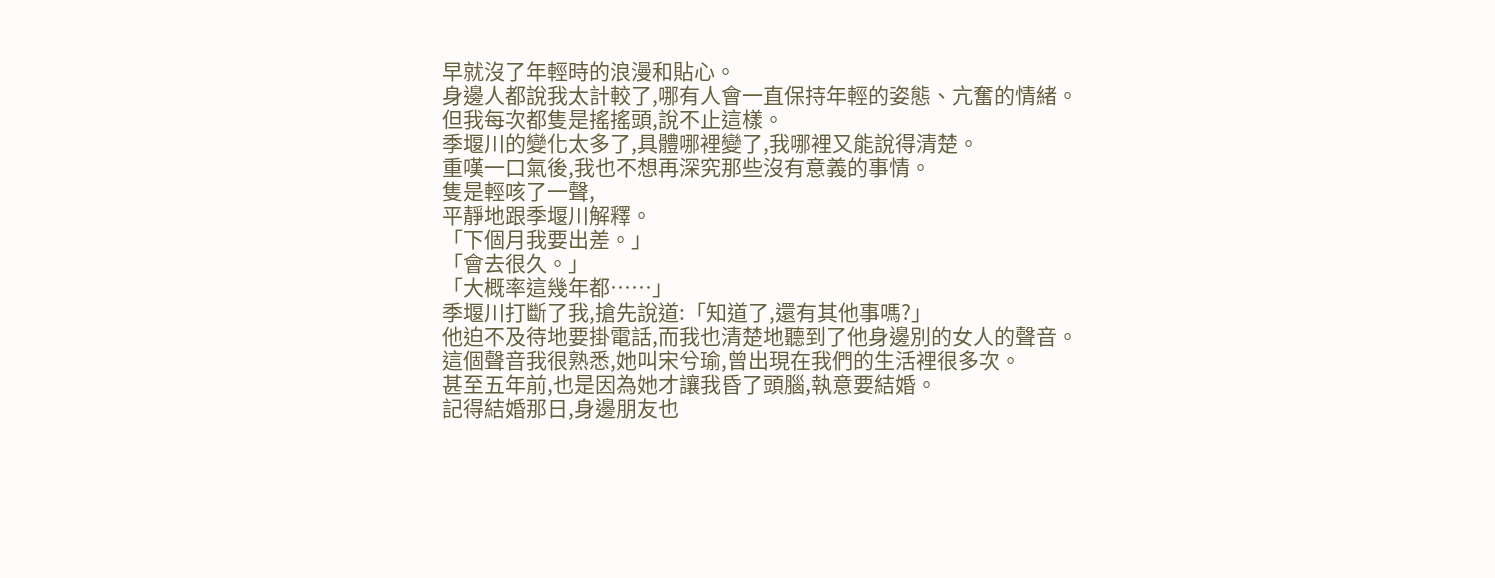早就沒了年輕時的浪漫和貼心。
身邊人都說我太計較了,哪有人會一直保持年輕的姿態、亢奮的情緒。
但我每次都隻是搖搖頭,說不止這樣。
季堰川的變化太多了,具體哪裡變了,我哪裡又能說得清楚。
重嘆一口氣後,我也不想再深究那些沒有意義的事情。
隻是輕咳了一聲,
平靜地跟季堰川解釋。
「下個月我要出差。」
「會去很久。」
「大概率這幾年都……」
季堰川打斷了我,搶先說道:「知道了,還有其他事嗎?」
他迫不及待地要掛電話,而我也清楚地聽到了他身邊別的女人的聲音。
這個聲音我很熟悉,她叫宋兮瑜,曾出現在我們的生活裡很多次。
甚至五年前,也是因為她才讓我昏了頭腦,執意要結婚。
記得結婚那日,身邊朋友也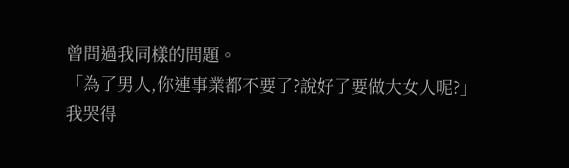曾問過我同樣的問題。
「為了男人,你連事業都不要了?說好了要做大女人呢?」
我哭得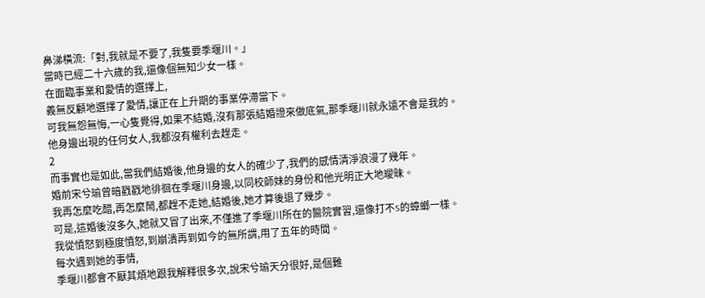鼻涕橫流:「對,我就是不要了,我隻要季堰川。」
當時已經二十六歲的我,還像個無知少女一樣。
在面臨事業和愛情的選擇上,
義無反顧地選擇了愛情,讓正在上升期的事業停滯當下。
可我無怨無悔,一心隻覺得,如果不結婚,沒有那張結婚證來做底氣,那季堰川就永遠不會是我的。
他身邊出現的任何女人,我都沒有權利去趕走。
2
而事實也是如此,當我們結婚後,他身邊的女人的確少了,我們的感情清淨浪漫了幾年。
婚前宋兮瑜曾暗戳戳地徘徊在季堰川身邊,以同校師妹的身份和他光明正大地曖昧。
我再怎麼吃醋,再怎麼鬧,都趕不走她,結婚後,她才算後退了幾步。
可是,這婚後沒多久,她就又冒了出來,不僅進了季堰川所在的醫院實習,還像打不S的蟑螂一樣。
我從憤怒到極度憤怒,到崩潰再到如今的無所謂,用了五年的時間。
每次遇到她的事情,
季堰川都會不厭其煩地跟我解釋很多次,說宋兮瑜天分很好,是個難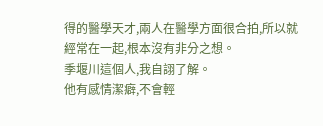得的醫學天才,兩人在醫學方面很合拍,所以就經常在一起,根本沒有非分之想。
季堰川這個人,我自詡了解。
他有感情潔癖,不會輕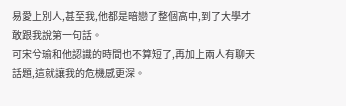易愛上別人,甚至我,他都是暗戀了整個高中,到了大學才敢跟我說第一句話。
可宋兮瑜和他認識的時間也不算短了,再加上兩人有聊天話題,這就讓我的危機感更深。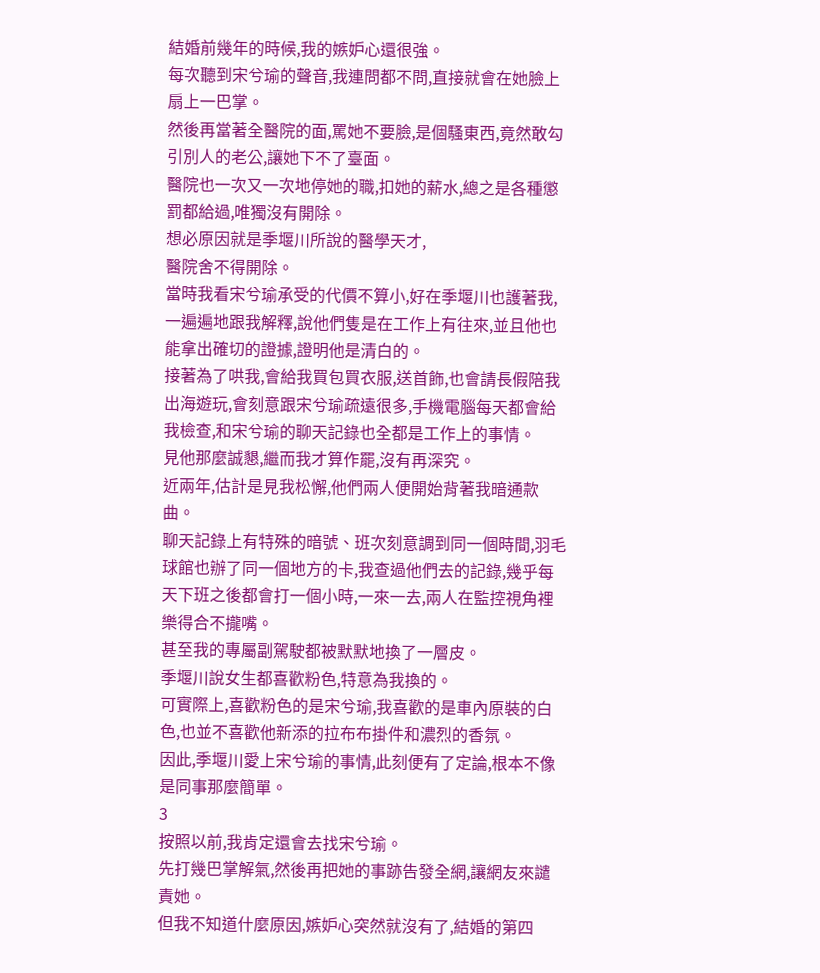結婚前幾年的時候,我的嫉妒心還很強。
每次聽到宋兮瑜的聲音,我連問都不問,直接就會在她臉上扇上一巴掌。
然後再當著全醫院的面,罵她不要臉,是個騷東西,竟然敢勾引別人的老公,讓她下不了臺面。
醫院也一次又一次地停她的職,扣她的薪水,總之是各種懲罰都給過,唯獨沒有開除。
想必原因就是季堰川所說的醫學天才,
醫院舍不得開除。
當時我看宋兮瑜承受的代價不算小,好在季堰川也護著我,一遍遍地跟我解釋,說他們隻是在工作上有往來,並且他也能拿出確切的證據,證明他是清白的。
接著為了哄我,會給我買包買衣服,送首飾,也會請長假陪我出海遊玩,會刻意跟宋兮瑜疏遠很多,手機電腦每天都會給我檢查,和宋兮瑜的聊天記錄也全都是工作上的事情。
見他那麼誠懇,繼而我才算作罷,沒有再深究。
近兩年,估計是見我松懈,他們兩人便開始背著我暗通款曲。
聊天記錄上有特殊的暗號、班次刻意調到同一個時間,羽毛球館也辦了同一個地方的卡,我查過他們去的記錄,幾乎每天下班之後都會打一個小時,一來一去,兩人在監控視角裡樂得合不攏嘴。
甚至我的專屬副駕駛都被默默地換了一層皮。
季堰川說女生都喜歡粉色,特意為我換的。
可實際上,喜歡粉色的是宋兮瑜,我喜歡的是車內原裝的白色,也並不喜歡他新添的拉布布掛件和濃烈的香氛。
因此,季堰川愛上宋兮瑜的事情,此刻便有了定論,根本不像是同事那麼簡單。
3
按照以前,我肯定還會去找宋兮瑜。
先打幾巴掌解氣,然後再把她的事跡告發全網,讓網友來譴責她。
但我不知道什麼原因,嫉妒心突然就沒有了,結婚的第四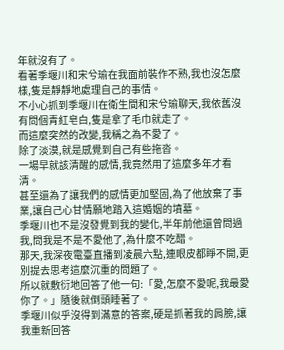年就沒有了。
看著季堰川和宋兮瑜在我面前裝作不熟,我也沒怎麼樣,隻是靜靜地處理自己的事情。
不小心抓到季堰川在衛生間和宋兮瑜聊天,我依舊沒有問個青紅皂白,隻是拿了毛巾就走了。
而這麼突然的改變,我稱之為不愛了。
除了淡漠,就是感覺到自己有些拖沓。
一場早就該清醒的感情,我竟然用了這麼多年才看清。
甚至還為了讓我們的感情更加堅固,為了他放棄了事業,讓自己心甘情願地踏入這婚姻的墳墓。
季堰川也不是沒發覺到我的變化,半年前他還曾問過我,問我是不是不愛他了,為什麼不吃醋。
那天,我深夜電臺直播到凌晨六點,連眼皮都睜不開,更別提去思考這麼沉重的問題了。
所以就敷衍地回答了他一句:「愛,怎麼不愛呢,我最愛你了。」隨後就倒頭睡著了。
季堰川似乎沒得到滿意的答案,硬是抓著我的肩膀,讓我重新回答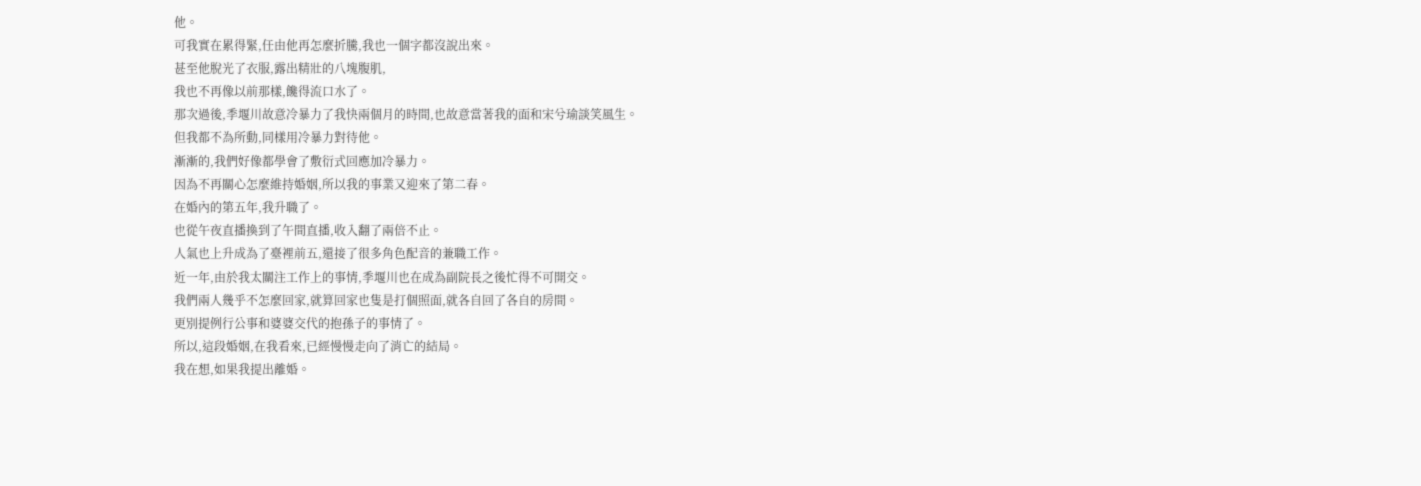他。
可我實在累得緊,任由他再怎麼折騰,我也一個字都沒說出來。
甚至他脫光了衣服,露出精壯的八塊腹肌,
我也不再像以前那樣,饞得流口水了。
那次過後,季堰川故意冷暴力了我快兩個月的時間,也故意當著我的面和宋兮瑜談笑風生。
但我都不為所動,同樣用冷暴力對待他。
漸漸的,我們好像都學會了敷衍式回應加冷暴力。
因為不再關心怎麼維持婚姻,所以我的事業又迎來了第二春。
在婚內的第五年,我升職了。
也從午夜直播換到了午間直播,收入翻了兩倍不止。
人氣也上升成為了臺裡前五,還接了很多角色配音的兼職工作。
近一年,由於我太關注工作上的事情,季堰川也在成為副院長之後忙得不可開交。
我們兩人幾乎不怎麼回家,就算回家也隻是打個照面,就各自回了各自的房間。
更別提例行公事和婆婆交代的抱孫子的事情了。
所以,這段婚姻,在我看來,已經慢慢走向了消亡的結局。
我在想,如果我提出離婚。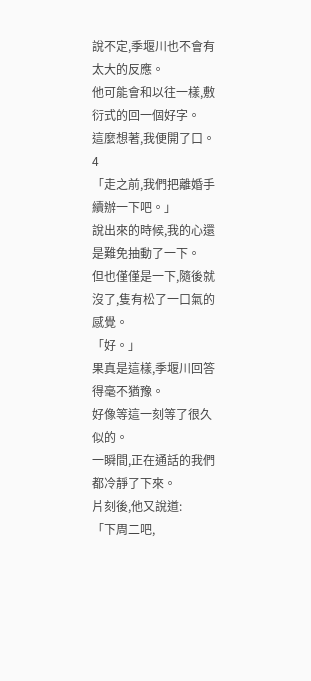說不定,季堰川也不會有太大的反應。
他可能會和以往一樣,敷衍式的回一個好字。
這麼想著,我便開了口。
4
「走之前,我們把離婚手續辦一下吧。」
說出來的時候,我的心還是難免抽動了一下。
但也僅僅是一下,隨後就沒了,隻有松了一口氣的感覺。
「好。」
果真是這樣,季堰川回答得毫不猶豫。
好像等這一刻等了很久似的。
一瞬間,正在通話的我們都冷靜了下來。
片刻後,他又說道:
「下周二吧,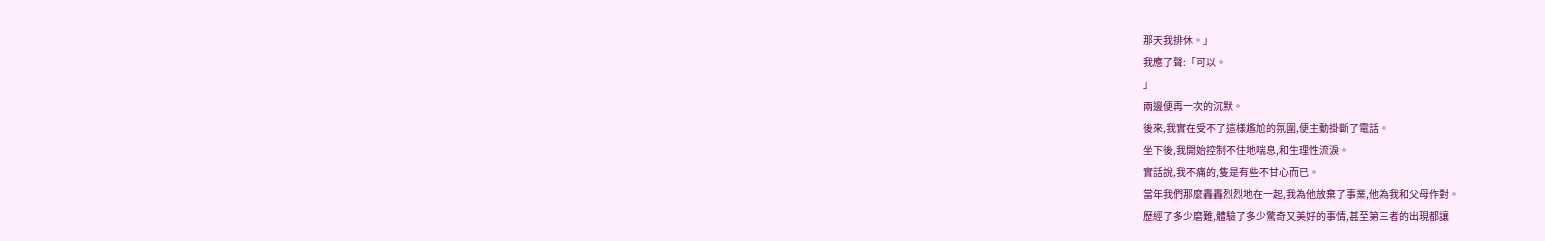那天我排休。」
我應了聲:「可以。
」
兩邊便再一次的沉默。
後來,我實在受不了這樣尷尬的氛圍,便主動掛斷了電話。
坐下後,我開始控制不住地喘息,和生理性流淚。
實話說,我不痛的,隻是有些不甘心而已。
當年我們那麼轟轟烈烈地在一起,我為他放棄了事業,他為我和父母作對。
歷經了多少磨難,體驗了多少驚奇又美好的事情,甚至第三者的出現都讓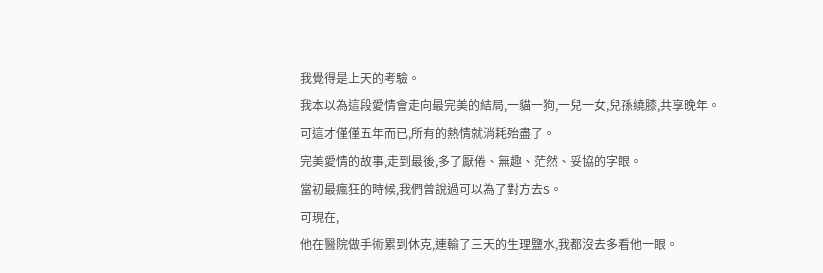我覺得是上天的考驗。
我本以為這段愛情會走向最完美的結局,一貓一狗,一兒一女,兒孫繞膝,共享晚年。
可這才僅僅五年而已,所有的熱情就消耗殆盡了。
完美愛情的故事,走到最後,多了厭倦、無趣、茫然、妥協的字眼。
當初最瘋狂的時候,我們曾說過可以為了對方去S。
可現在,
他在醫院做手術累到休克,連輸了三天的生理鹽水,我都沒去多看他一眼。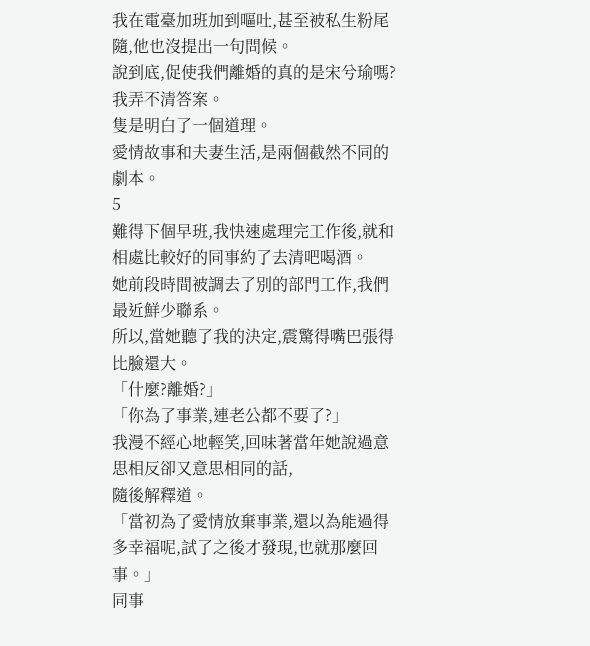我在電臺加班加到嘔吐,甚至被私生粉尾隨,他也沒提出一句問候。
說到底,促使我們離婚的真的是宋兮瑜嗎?
我弄不清答案。
隻是明白了一個道理。
愛情故事和夫妻生活,是兩個截然不同的劇本。
5
難得下個早班,我快速處理完工作後,就和相處比較好的同事約了去清吧喝酒。
她前段時間被調去了別的部門工作,我們最近鮮少聯系。
所以,當她聽了我的決定,震驚得嘴巴張得比臉還大。
「什麼?離婚?」
「你為了事業,連老公都不要了?」
我漫不經心地輕笑,回味著當年她說過意思相反卻又意思相同的話,
隨後解釋道。
「當初為了愛情放棄事業,還以為能過得多幸福呢,試了之後才發現,也就那麼回事。」
同事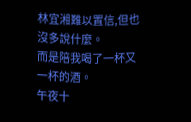林宜湘難以置信,但也沒多說什麼。
而是陪我喝了一杯又一杯的酒。
午夜十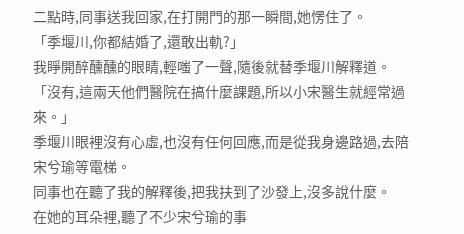二點時,同事送我回家,在打開門的那一瞬間,她愣住了。
「季堰川,你都結婚了,還敢出軌?」
我睜開醉醺醺的眼睛,輕嗤了一聲,隨後就替季堰川解釋道。
「沒有,這兩天他們醫院在搞什麼課題,所以小宋醫生就經常過來。」
季堰川眼裡沒有心虛,也沒有任何回應,而是從我身邊路過,去陪宋兮瑜等電梯。
同事也在聽了我的解釋後,把我扶到了沙發上,沒多說什麼。
在她的耳朵裡,聽了不少宋兮瑜的事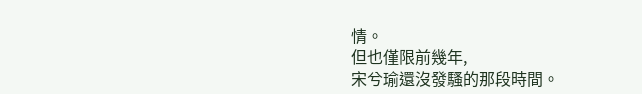情。
但也僅限前幾年,
宋兮瑜還沒發騷的那段時間。